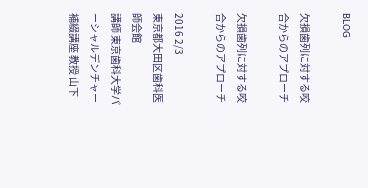BLOG

欠損歯列に対する咬合からのアプローチ

欠損歯列に対する咬合からのアプローチ

2016 2/3
東京都大田区歯科医師会館
講師 東京歯科大学パーシャルデンチャー補綴講座 教授 山下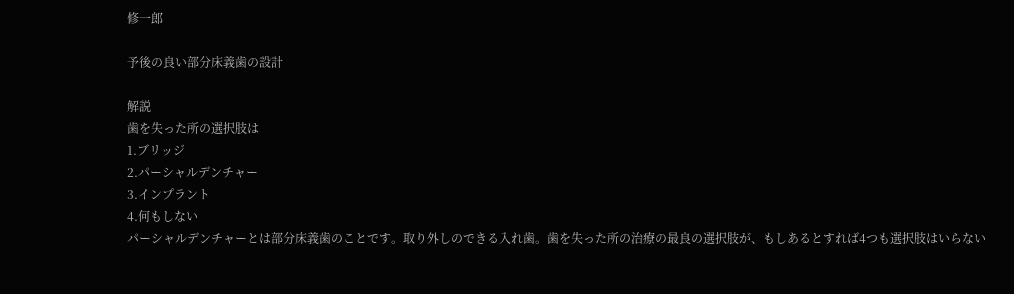修一郎

予後の良い部分床義歯の設計

解説
歯を失った所の選択肢は
1.ブリッジ
2.パーシャルデンチャー
3.インプラント
4.何もしない
パーシャルデンチャーとは部分床義歯のことです。取り外しのできる入れ歯。歯を失った所の治療の最良の選択肢が、もしあるとすれば4つも選択肢はいらない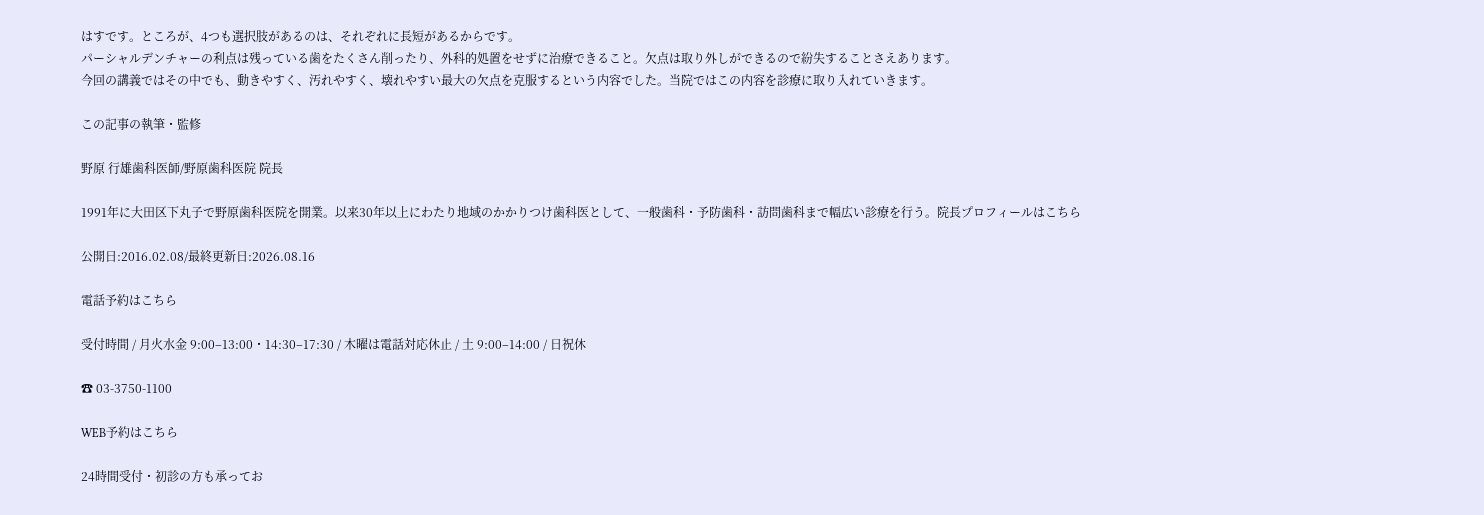はすです。ところが、4つも選択肢があるのは、それぞれに長短があるからです。
パーシャルデンチャーの利点は残っている歯をたくさん削ったり、外科的処置をせずに治療できること。欠点は取り外しができるので紛失することさえあります。
今回の講義ではその中でも、動きやすく、汚れやすく、壊れやすい最大の欠点を克服するという内容でした。当院ではこの内容を診療に取り入れていきます。

この記事の執筆・監修

野原 行雄歯科医師/野原歯科医院 院長

1991年に大田区下丸子で野原歯科医院を開業。以来30年以上にわたり地域のかかりつけ歯科医として、一般歯科・予防歯科・訪問歯科まで幅広い診療を行う。院長プロフィールはこちら

公開日:2016.02.08/最終更新日:2026.08.16

電話予約はこちら

受付時間 / 月火水金 9:00–13:00・14:30–17:30 / 木曜は電話対応休止 / 土 9:00–14:00 / 日祝休

☎ 03-3750-1100

WEB予約はこちら

24時間受付・初診の方も承ってお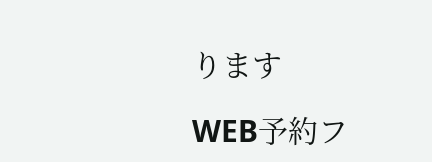ります

WEB予約フ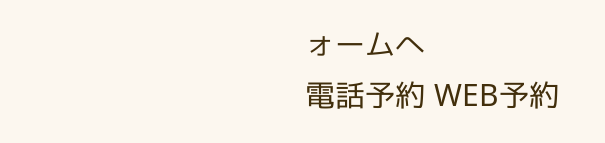ォームへ
電話予約 WEB予約